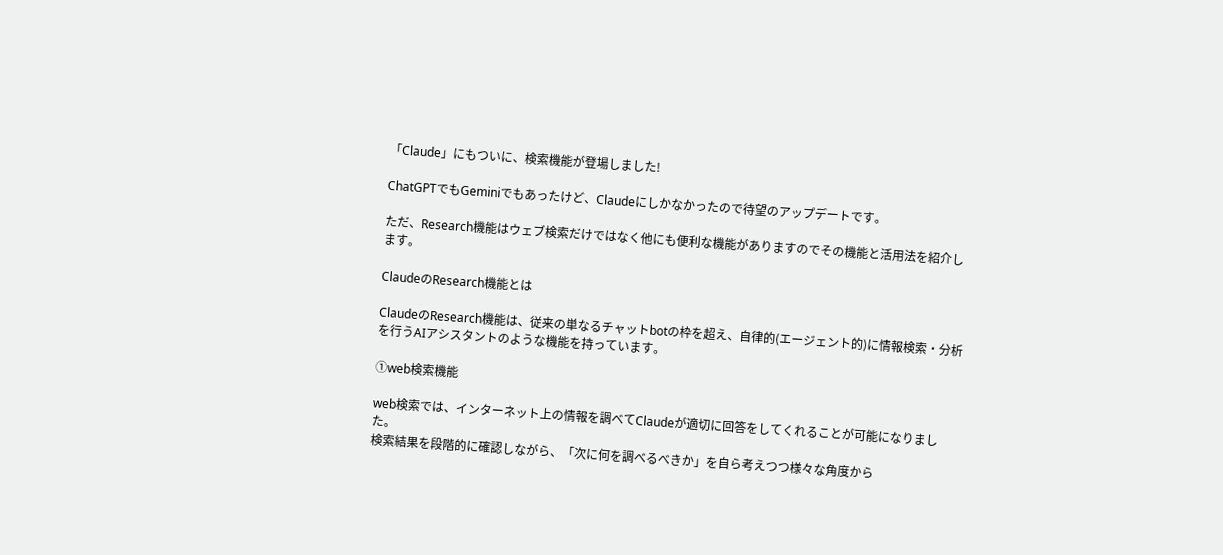「Claude」にもついに、検索機能が登場しました!

ChatGPTでもGeminiでもあったけど、Claudeにしかなかったので待望のアップデートです。

ただ、Research機能はウェブ検索だけではなく他にも便利な機能がありますのでその機能と活用法を紹介します。

ClaudeのResearch機能とは

ClaudeのResearch機能は、従来の単なるチャットbotの枠を超え、自律的(エージェント的)に情報検索・分析を行うAIアシスタントのような機能を持っています。

①web検索機能

web検索では、インターネット上の情報を調べてClaudeが適切に回答をしてくれることが可能になりました。
検索結果を段階的に確認しながら、「次に何を調べるべきか」を自ら考えつつ様々な角度から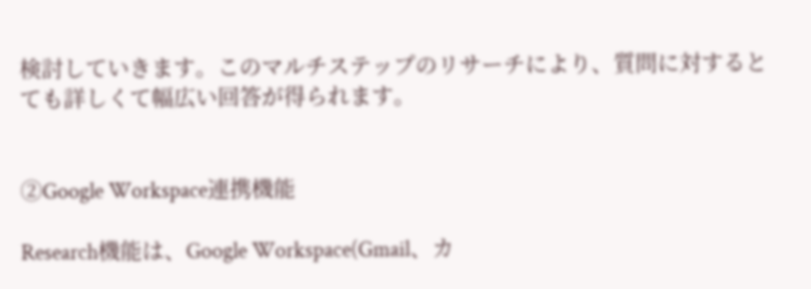検討していきます。このマルチステップのリサーチにより、質問に対するとても詳しくて幅広い回答が得られます。


②Google Workspace連携機能

Research機能は、Google Workspace(Gmail、カ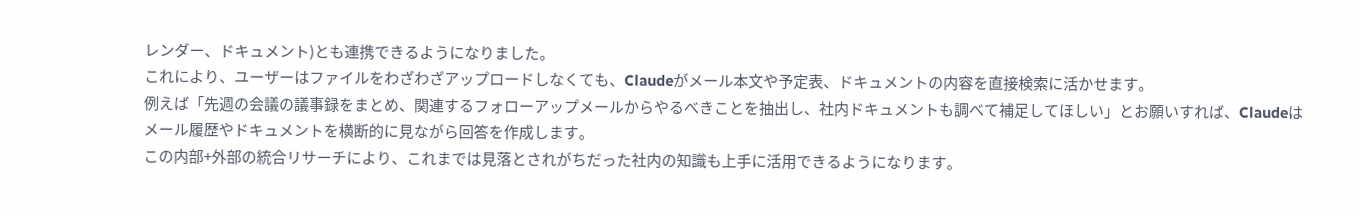レンダー、ドキュメント)とも連携できるようになりました。
これにより、ユーザーはファイルをわざわざアップロードしなくても、Claudeがメール本文や予定表、ドキュメントの内容を直接検索に活かせます。
例えば「先週の会議の議事録をまとめ、関連するフォローアップメールからやるべきことを抽出し、社内ドキュメントも調べて補足してほしい」とお願いすれば、Claudeはメール履歴やドキュメントを横断的に見ながら回答を作成します。
この内部+外部の統合リサーチにより、これまでは見落とされがちだった社内の知識も上手に活用できるようになります。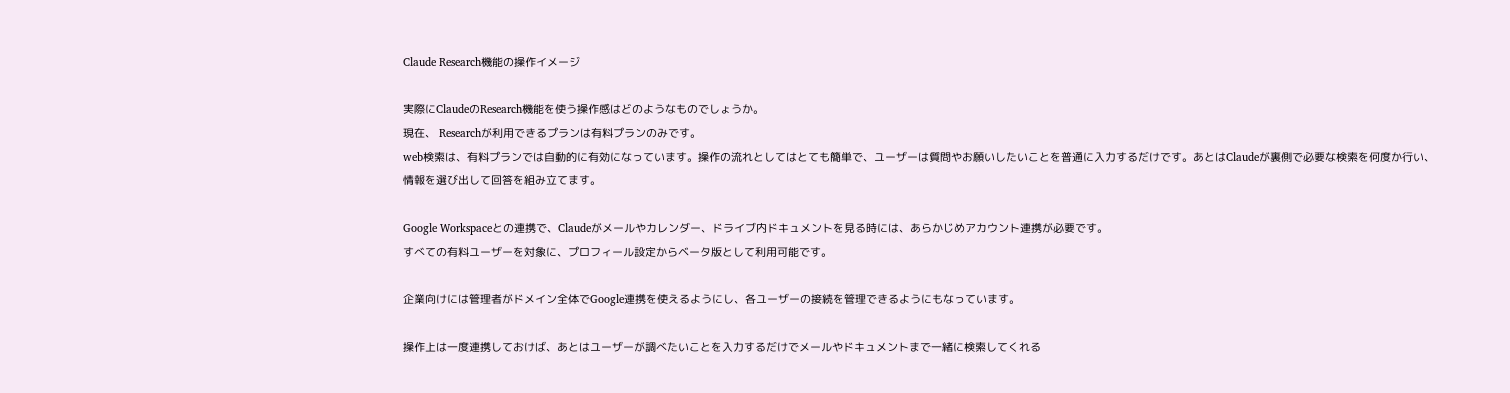Claude Research機能の操作イメージ

実際にClaudeのResearch機能を使う操作感はどのようなものでしょうか。
現在、 Researchが利用できるプランは有料プランのみです。
web検索は、有料プランでは自動的に有効になっています。操作の流れとしてはとても簡単で、ユーザーは質問やお願いしたいことを普通に入力するだけです。あとはClaudeが裏側で必要な検索を何度か行い、情報を選び出して回答を組み立てます。

Google Workspaceとの連携で、Claudeがメールやカレンダー、ドライブ内ドキュメントを見る時には、あらかじめアカウント連携が必要です。
すべての有料ユーザーを対象に、プロフィール設定からベータ版として利用可能です。

企業向けには管理者がドメイン全体でGoogle連携を使えるようにし、各ユーザーの接続を管理できるようにもなっています。

操作上は一度連携しておけば、あとはユーザーが調べたいことを入力するだけでメールやドキュメントまで一緒に検索してくれる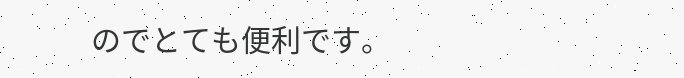のでとても便利です。